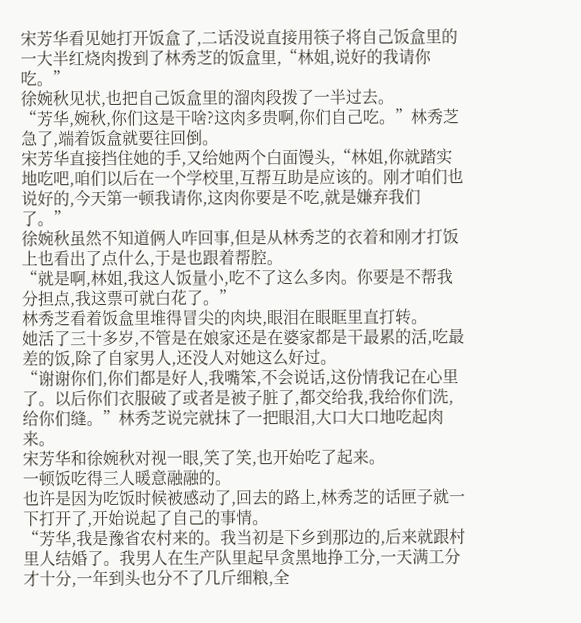宋芳华看见她打开饭盒了,二话没说直接用筷子将自己饭盒里的一大半红烧肉拨到了林秀芝的饭盒里,“林姐,说好的我请你吃。”
徐婉秋见状,也把自己饭盒里的溜肉段拨了一半过去。
“芳华,婉秋,你们这是干啥?这肉多贵啊,你们自己吃。”林秀芝急了,端着饭盒就要往回倒。
宋芳华直接挡住她的手,又给她两个白面馒头,“林姐,你就踏实地吃吧,咱们以后在一个学校里,互帮互助是应该的。刚才咱们也说好的,今天第一顿我请你,这肉你要是不吃,就是嫌弃我们了。”
徐婉秋虽然不知道俩人咋回事,但是从林秀芝的衣着和刚才打饭上也看出了点什么,于是也跟着帮腔。
“就是啊,林姐,我这人饭量小,吃不了这么多肉。你要是不帮我分担点,我这票可就白花了。”
林秀芝看着饭盒里堆得冒尖的肉块,眼泪在眼眶里直打转。
她活了三十多岁,不管是在娘家还是在婆家都是干最累的活,吃最差的饭,除了自家男人,还没人对她这么好过。
“谢谢你们,你们都是好人,我嘴笨,不会说话,这份情我记在心里了。以后你们衣服破了或者是被子脏了,都交给我,我给你们洗,给你们缝。”林秀芝说完就抹了一把眼泪,大口大口地吃起肉来。
宋芳华和徐婉秋对视一眼,笑了笑,也开始吃了起来。
一顿饭吃得三人暖意融融的。
也许是因为吃饭时候被感动了,回去的路上,林秀芝的话匣子就一下打开了,开始说起了自己的事情。
“芳华,我是豫省农村来的。我当初是下乡到那边的,后来就跟村里人结婚了。我男人在生产队里起早贪黑地挣工分,一天满工分才十分,一年到头也分不了几斤细粮,全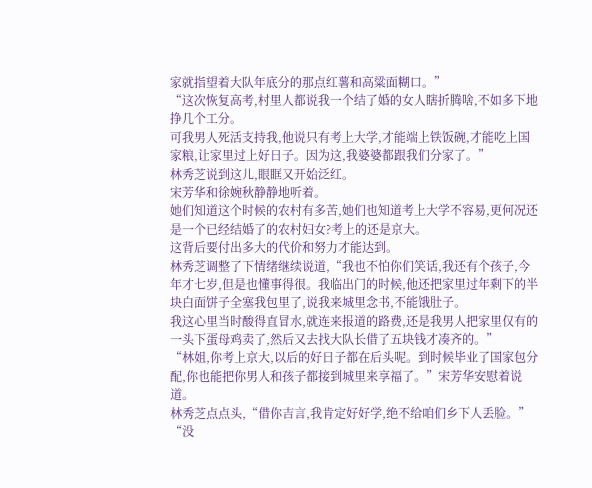家就指望着大队年底分的那点红薯和高粱面糊口。”
“这次恢复高考,村里人都说我一个结了婚的女人瞎折腾啥,不如多下地挣几个工分。
可我男人死活支持我,他说只有考上大学,才能端上铁饭碗,才能吃上国家粮,让家里过上好日子。因为这,我婆婆都跟我们分家了。”
林秀芝说到这儿,眼眶又开始泛红。
宋芳华和徐婉秋静静地听着。
她们知道这个时候的农村有多苦,她们也知道考上大学不容易,更何况还是一个已经结婚了的农村妇女?考上的还是京大。
这背后要付出多大的代价和努力才能达到。
林秀芝调整了下情绪继续说道,“我也不怕你们笑话,我还有个孩子,今年才七岁,但是也懂事得很。我临出门的时候,他还把家里过年剩下的半块白面饼子全塞我包里了,说我来城里念书,不能饿肚子。
我这心里当时酸得直冒水,就连来报道的路费,还是我男人把家里仅有的一头下蛋母鸡卖了,然后又去找大队长借了五块钱才凑齐的。”
“林姐,你考上京大,以后的好日子都在后头呢。到时候毕业了国家包分配,你也能把你男人和孩子都接到城里来享福了。”宋芳华安慰着说道。
林秀芝点点头,“借你吉言,我肯定好好学,绝不给咱们乡下人丢脸。”
“没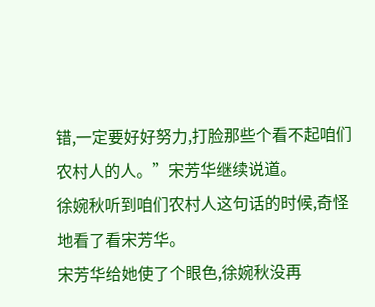错,一定要好好努力,打脸那些个看不起咱们农村人的人。”宋芳华继续说道。
徐婉秋听到咱们农村人这句话的时候,奇怪地看了看宋芳华。
宋芳华给她使了个眼色,徐婉秋没再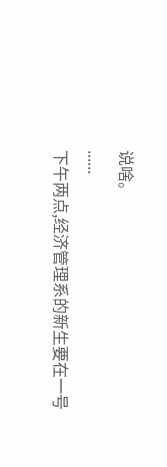说啥。
......
下午两点,经济管理系的新生要在一号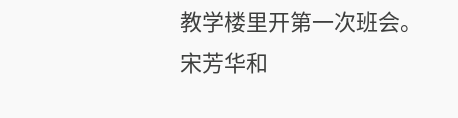教学楼里开第一次班会。
宋芳华和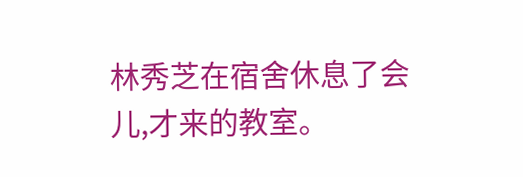林秀芝在宿舍休息了会儿,才来的教室。